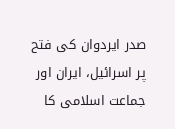صدر ایردوان کی فتح پر اسرائیل، ایران اور جماعت اسلامی کا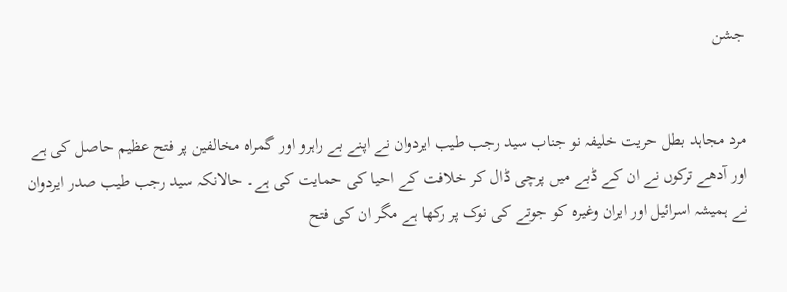جشن


مرد مجاہد بطل حریت خلیفہ نو جناب سید رجب طیب ایردوان نے اپنے بے راہرو اور گمراہ مخالفین پر فتح عظیم حاصل کی ہے اور آدھے ترکوں نے ان کے ڈبے میں پرچی ڈال کر خلافت کے احیا کی حمایت کی ہے۔ حالانکہ سید رجب طیب صدر ایردوان نے ہمیشہ اسرائیل اور ایران وغیرہ کو جوتے کی نوک پر رکھا ہے مگر ان کی فتح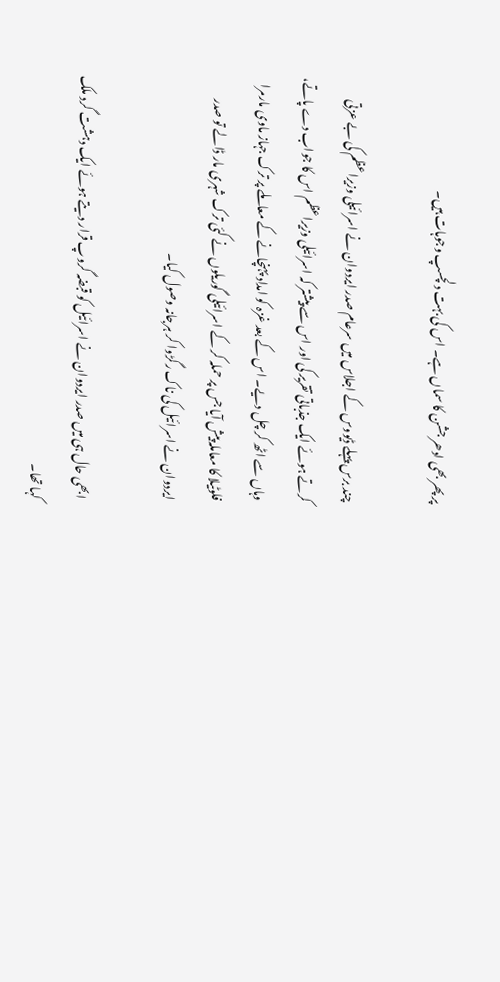پر پھر بھی ادھر جشن کا سماں ہے۔ اس کی بہت دلچسپ وجوہات ہیں۔

چند برس پہلے ڈیووس کے اجلاس میں سرعام صدر ایردوان نے اسرائیلی وزیراعظم کی بے عزتی کرتے ہوئے ایک جذباتی تقریر کی اور اس سے پیشتر کہ اسرائیلی وزیراعظم اس کا جواب دے پاتے، وہاں سے اٹھ کر چل دیے۔ اس کے بعد غزہ کو امداد پہنچانے کے معاملے پر ترک جہاز ماوی مارمرا فلوٹیلا کا معاملہ پیش آیا جس پر حملہ کر کے اسرائیلی گوریلوں نے کئی ترک شہری مار ڈالے تو صدر ایردوان نے اسرائیل کی ناک رگڑوا کر ہرجانہ وصول کیا۔

ابھی حال ہی میں صدر ایردوان نے اسرائیل کو قبضہ گروپ قرار دیتے ہوئے ایک دہشت گرد ملک کہا تھا۔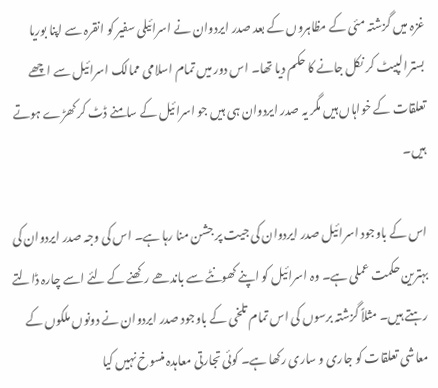غزہ میں گزشتہ مئی کے مظاہروں کے بعد صدر ایردوان نے اسرائیلی سفیر کو انقرہ سے اپنا بوریا بسترا لپیٹ کر نکل جانے کا حکم دیا تھا۔ اس دور میں تمام اسلامی ممالک اسرائیل سے اچھے تعلقات کے خواہاں ہیں مگر یہ صدر ایردوان ہی ہیں جو اسرائیل کے سامنے ڈٹ کر کھڑے ہوتے ہیں۔

اس کے باوجود اسرائیل صدر ایردوان کی جیت پر جشن منا رہا ہے۔ اس کی وجہ صدر ایردوان کی بہترین حکمت عملی ہے۔ وہ اسرائیل کو اپنے کھونٹے سے باندھے رکھنے کے لئے اسے چارہ ڈالتے رہتے ہیں۔ مثلاً گزشتہ برسوں کی اس تمام تلخی کے باوجود صدر ایردوان نے دونوں ملکوں کے معاشی تعلقات کو جاری و ساری رکھا ہے۔ کوئی تجارتی معاہدہ منسوخ نہیں کیا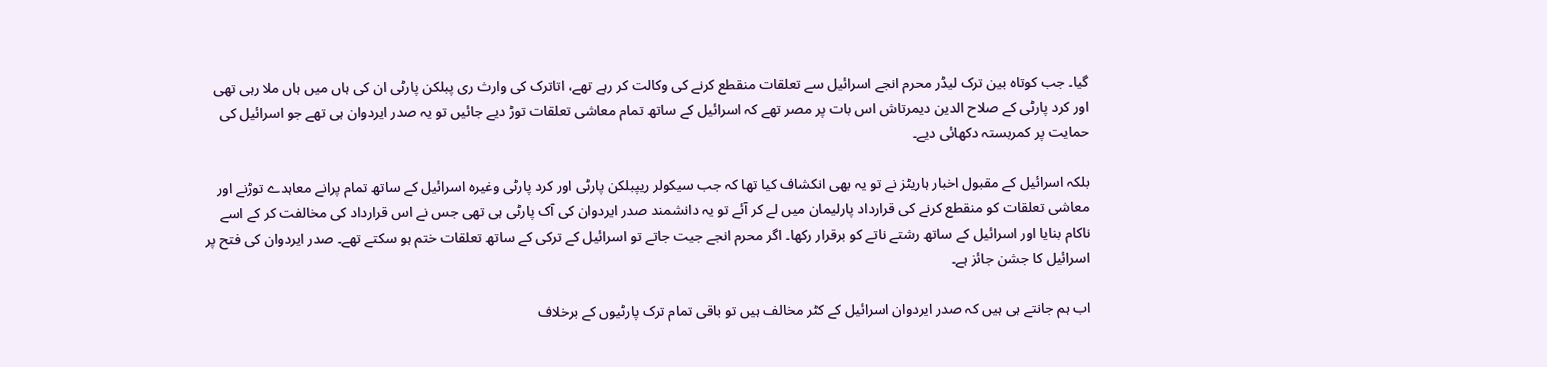گیا۔ جب کوتاہ بین ترک لیڈر محرم انجے اسرائیل سے تعلقات منقطع کرنے کی وکالت کر رہے تھے، اتاترک کی وارث ری پبلکن پارٹی ان کی ہاں میں ہاں ملا رہی تھی اور کرد پارٹی کے صلاح الدین دیمرتاش اس بات پر مصر تھے کہ اسرائیل کے ساتھ تمام معاشی تعلقات توڑ دیے جائیں تو یہ صدر ایردوان ہی تھے جو اسرائیل کی حمایت پر کمربستہ دکھائی دیے۔

بلکہ اسرائیل کے مقبول اخبار ہاریٹز نے تو یہ بھی انکشاف کیا تھا کہ جب سیکولر ریپبلکن پارٹی اور کرد پارٹی وغیرہ اسرائیل کے ساتھ تمام پرانے معاہدے توڑنے اور معاشی تعلقات کو منقطع کرنے کی قرارداد پارلیمان میں لے کر آئے تو یہ دانشمند صدر ایردوان کی آک پارٹی ہی تھی جس نے اس قرارداد کی مخالفت کر کے اسے ناکام بنایا اور اسرائیل کے ساتھ رشتے ناتے کو برقرار رکھا۔ اگر محرم انجے جیت جاتے تو اسرائیل کے ترکی کے ساتھ تعلقات ختم ہو سکتے تھے۔ صدر ایردوان کی فتح پر اسرائیل کا جشن جائز ہے۔

اب ہم جانتے ہی ہیں کہ صدر ایردوان اسرائیل کے کٹر مخالف ہیں تو باقی تمام ترک پارٹیوں کے برخلاف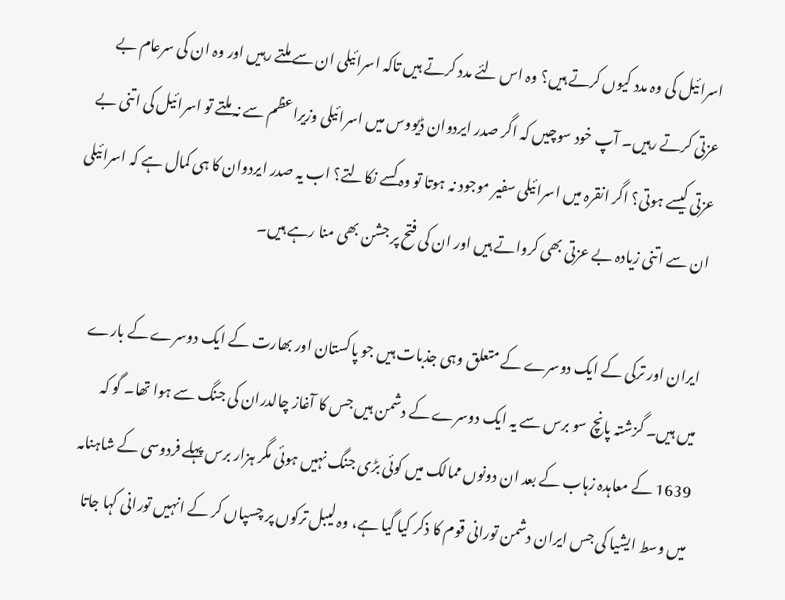اسرائیل کی وہ مدد کیوں کرتے ہیں؟ وہ اس لئے مدد کرتے ہیں تاکہ اسرائیلی ان سے ملتے رہیں اور وہ ان کی سرعام بے عزتی کرتے رہیں۔ آپ خود سوچیں کہ اگر صدر ایردوان ڈیووس میں اسرائیلی وزیراعظم سے نہ ملتے تو اسرائیل کی اتنی بے عزتی کیسے ہوتی؟ اگر انقرہ میں اسرائیلی سفیر موجود نہ ہوتا تو وہ کسے نکالتے؟ اب یہ صدر ایردوان کا ہی کمال ہے کہ اسرائیلی ان سے اتنی زیادہ بے عزتی بھی کرواتے ہیں اور ان کی فتح پر جشن بھی منا رہے ہیں۔

ایران اور ترکی کے ایک دوسرے کے متعلق وہی جذبات ہیں جو پاکستان اور بھارت کے ایک دوسرے کے بارے میں ہیں۔ گزشتہ پانچ سو برس سے یہ ایک دوسرے کے دشمن ہیں جس کا آغاز چالدران کی جنگ سے ہوا تھا۔ گو کہ 1639 کے معاہدہ زہاب کے بعد ان دونوں ممالک میں کوئی بڑی جنگ نہیں ہوئی مگر ہزار برس پہلے فردوسی کے شاہنامہ میں وسط ایشیا کی جس ایران دشمن تورانی قوم کا ذکر کیا گیا ہے، وہ لیبل ترکوں پر چسپاں کر کے انہیں تورانی کہا جاتا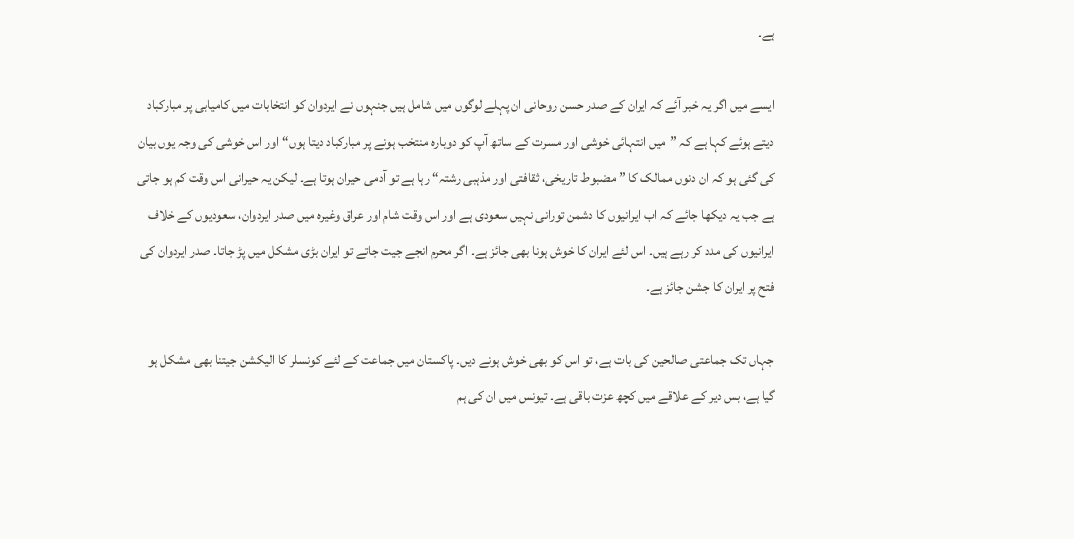ہے۔

ایسے میں اگر یہ خبر آئے کہ ایران کے صدر حسن روحانی ان پہلے لوگوں میں شامل ہیں جنہوں نے ایردوان کو انتخابات میں کامیابی پر مبارکباد دیتے ہوئے کہا ہے کہ ”میں انتہائی خوشی اور مسرت کے ساتھ آپ کو دوبارہ منتخب ہونے پر مبارکباد دیتا ہوں“ اور اس خوشی کی وجہ یوں بیان کی گئی ہو کہ ان دنوں ممالک کا ”مضبوط تاریخی، ثقافتی اور مذہبی رشتہ“ رہا ہے تو آدمی حیران ہوتا ہے۔ لیکن یہ حیرانی اس وقت کم ہو جاتی ہے جب یہ دیکھا جائے کہ اب ایرانیوں کا دشمن تورانی نہیں سعودی ہے اور اس وقت شام اور عراق وغیرہ میں صدر ایردوان، سعودیوں کے خلاف ایرانیوں کی مدد کر رہے ہیں۔ اس لئے ایران کا خوش ہونا بھی جائز ہے۔ اگر محرم انجے جیت جاتے تو ایران بڑی مشکل میں پڑ جاتا۔ صدر ایردوان کی فتح پر ایران کا جشن جائز ہے۔

جہاں تک جماعتی صالحین کی بات ہے، تو اس کو بھی خوش ہونے دیں۔ پاکستان میں جماعت کے لئے کونسلر کا الیکشن جیتنا بھی مشکل ہو گیا ہے، بس دیر کے علاقے میں کچھ عزت باقی ہے۔ تیونس میں ان کی ہم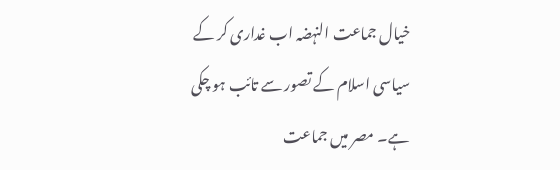خیال جماعت النہضہ اب غداری کر کے سیاسی اسلام کے تصور سے تائب ہو چکی ہے۔ مصر میں جماعت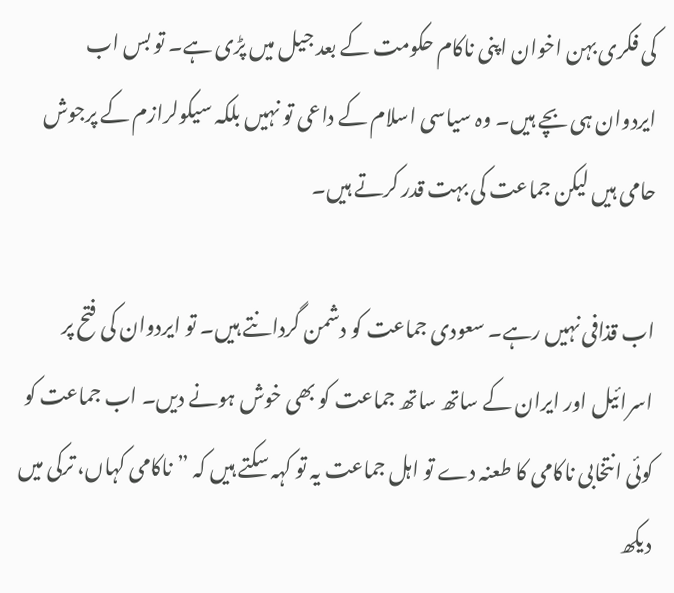کی فکری بہن اخوان اپنی ناکام حکومت کے بعد جیل میں پڑی ہے۔ تو بس اب ایردوان ہی بچے ہیں۔ وہ سیاسی اسلام کے داعی تو نہیں بلکہ سیکولرازم کے پرجوش حامی ہیں لیکن جماعت کی بہت قدر کرتے ہیں۔

اب قذافی نہیں رہے۔ سعودی جماعت کو دشمن گردانتے ہیں۔ تو ایردوان کی فتح پر اسرائیل اور ایران کے ساتھ ساتھ جماعت کو بھی خوش ہونے دیں۔ اب جماعت کو کوئی انتخابی ناکامی کا طعنہ دے تو اہل جماعت یہ تو کہہ سکتے ہیں کہ ”ناکامی کہاں، ترکی میں دیکھ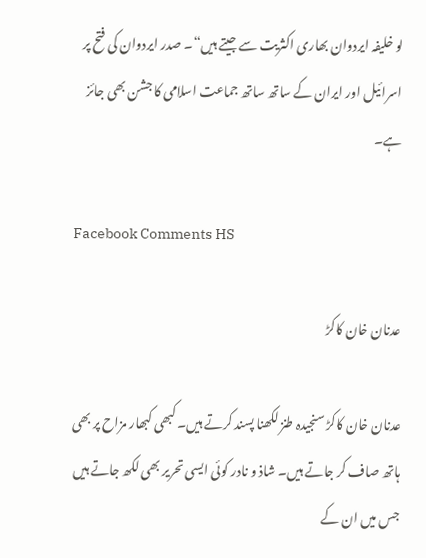لو خلیفہ ایردوان بھاری اکثریت سے جیتے ہیں“۔ صدر ایردوان کی فتح پر اسرائیل اور ایران کے ساتھ ساتھ جماعت اسلامی کا جشن بھی جائز ہے۔

Facebook Comments HS

عدنان خان کاکڑ

عدنان خان کاکڑ سنجیدہ طنز لکھنا پسند کرتے ہیں۔ کبھی کبھار مزاح پر بھی ہاتھ صاف کر جاتے ہیں۔ شاذ و نادر کوئی ایسی تحریر بھی لکھ جاتے ہیں جس میں ان کے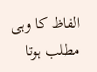الفاظ کا وہی مطلب ہوتا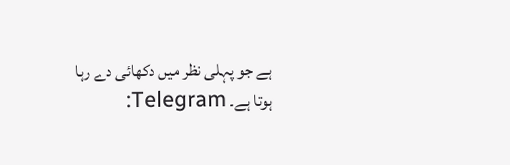ہے جو پہلی نظر میں دکھائی دے رہا ہوتا ہے۔ Telegram: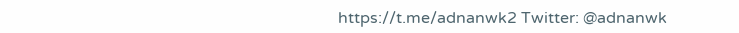https://t.me/adnanwk2 Twitter: @adnanwk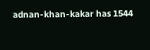adnan-khan-kakar has 1544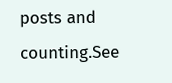posts and counting.See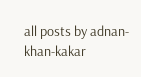all posts by adnan-khan-kakar